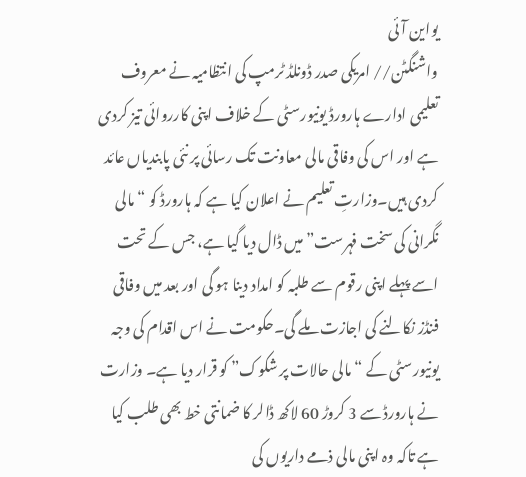یواین آئی
واشنگٹن// امریکی صدر ڈونلڈ ٹرمپ کی انتظامیہ نے معروف تعلیمی ادارے ہارورڈ یونیورسٹی کے خلاف اپنی کارروائی تیز کردی ہے اور اس کی وفاقی مالی معاونت تک رسائی پر نئی پابندیاں عائد کردی ہیں۔وزارتِ تعلیم نے اعلان کیا ہے کہ ہارورڈ کو “مالی نگرانی کی سخت فہرست” میں ڈال دیا گیا ہے، جس کے تحت اسے پہلے اپنی رقوم سے طلبہ کو امداد دینا ہو گی اور بعد میں وفاقی فنڈز نکالنے کی اجازت ملے گی۔حکومت نے اس اقدام کی وجہ یونیورسٹی کے “مالی حالات پر شکوک” کو قرار دیا ہے۔ وزارت نے ہارورڈ سے 3 کروڑ 60 لاکھ ڈالر کا ضمانتی خط بھی طلب کیا ہے تاکہ وہ اپنی مالی ذمے داریوں کی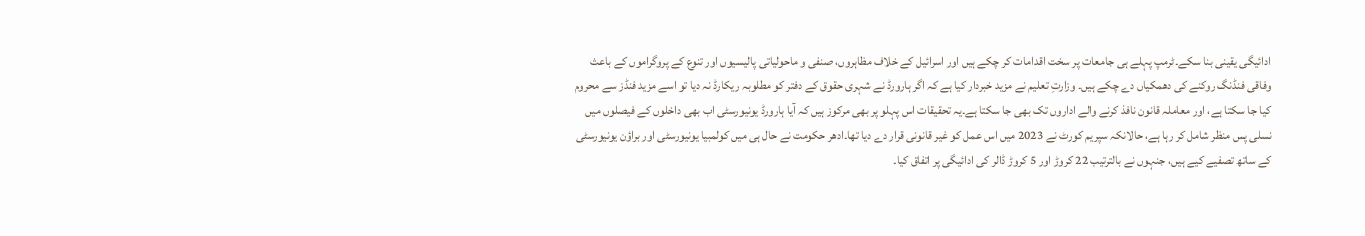ادائیگی یقینی بنا سکے۔ٹرمپ پہلے ہی جامعات پر سخت اقدامات کر چکے ہیں اور اسرائیل کے خلاف مظاہروں، صنفی و ماحولیاتی پالیسیوں اور تنوع کے پروگراموں کے باعث وفاقی فنڈنگ روکنے کی دھمکیاں دے چکے ہیں۔ وزارتِ تعلیم نے مزید خبردار کیا ہے کہ اگر ہارورڈ نے شہری حقوق کے دفتر کو مطلوبہ ریکارڈ نہ دیا تو اسے مزید فنڈز سے محروم کیا جا سکتا ہے، اور معاملہ قانون نافذ کرنے والے اداروں تک بھی جا سکتا ہے۔یہ تحقیقات اس پہلو پر بھی مرکوز ہیں کہ آیا ہارورڈ یونیورسٹی اب بھی داخلوں کے فیصلوں میں نسلی پس منظر شامل کر رہا ہے، حالانکہ سپریم کورٹ نے 2023 میں اس عمل کو غیر قانونی قرار دے دیا تھا۔ادھر حکومت نے حال ہی میں کولمبیا یونیورسٹی اور براؤن یونیورسٹی کے ساتھ تصفیے کیے ہیں، جنہوں نے بالترتیب 22 کروڑ اور 5 کروڑ ڈالر کی ادائیگی پر اتفاق کیا۔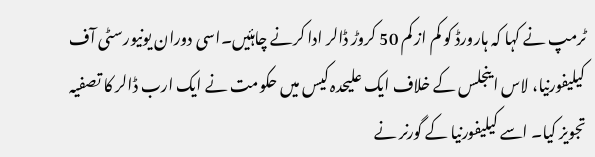ٹرمپ نے کہا کہ ہارورڈ کو کم از کم 50 کروڑ ڈالر ادا کرنے چاہئیں۔اسی دوران یونیورسٹی آف کیلیفورنیا، لاس اینجلس کے خلاف ایک علیحدہ کیس میں حکومت نے ایک ارب ڈالر کا تصفیہ تجویز کیا۔ اسے کیلیفورنیا کے گورنر نے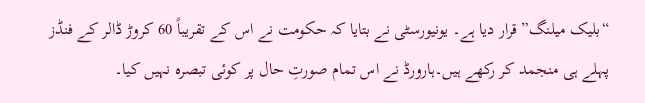“بلیک میلنگ” قرار دیا ہے۔ یونیورسٹی نے بتایا کہ حکومت نے اس کے تقریباً 60 کروڑ ڈالر کے فنڈز پہلے ہی منجمد کر رکھے ہیں۔ہارورڈ نے اس تمام صورتِ حال پر کوئی تبصرہ نہیں کیا۔